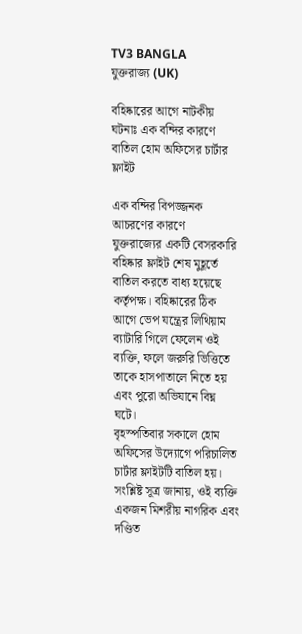TV3 BANGLA
যুক্তরাজ্য (UK)

বহিষ্কারের আগে নাটকীয় ঘটনাঃ এক বন্দির কারণে বাতিল হোম অফিসের চার্টার ফ্লাইট

এক বন্দির বিপজ্জনক আচরণের কারণে যুক্তরাজ্যের একটি বেসরকারি বহিষ্কার ফ্লাইট শেষ মুহূর্তে বাতিল করতে বাধ্য হয়েছে কর্তৃপক্ষ। বহিষ্কারের ঠিক আগে ভেপ যন্ত্রের লিথিয়াম ব্যাটারি গিলে ফেলেন ওই ব্যক্তি, ফলে জরুরি ভিত্তিতে তাকে হাসপাতালে নিতে হয় এবং পুরো অভিযানে বিঘ্ন ঘটে।
বৃহস্পতিবার সকালে হোম অফিসের উদ্যোগে পরিচালিত চার্টার ফ্লাইটটি বাতিল হয়। সংশ্লিষ্ট সূত্র জানায়, ওই ব্যক্তি একজন মিশরীয় নাগরিক এবং দণ্ডিত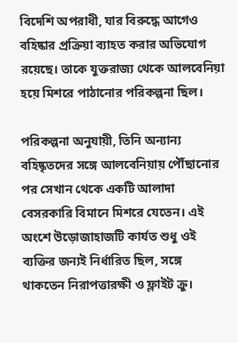বিদেশি অপরাধী, যার বিরুদ্ধে আগেও বহিষ্কার প্রক্রিয়া ব্যাহত করার অভিযোগ রয়েছে। তাকে যুক্তরাজ্য থেকে আলবেনিয়া হয়ে মিশরে পাঠানোর পরিকল্পনা ছিল।

পরিকল্পনা অনুযায়ী, তিনি অন্যান্য বহিষ্কৃতদের সঙ্গে আলবেনিয়ায় পৌঁছানোর পর সেখান থেকে একটি আলাদা বেসরকারি বিমানে মিশরে যেতেন। এই অংশে উড়োজাহাজটি কার্যত শুধু ওই ব্যক্তির জন্যই নির্ধারিত ছিল, সঙ্গে থাকতেন নিরাপত্তারক্ষী ও ফ্লাইট ক্রু।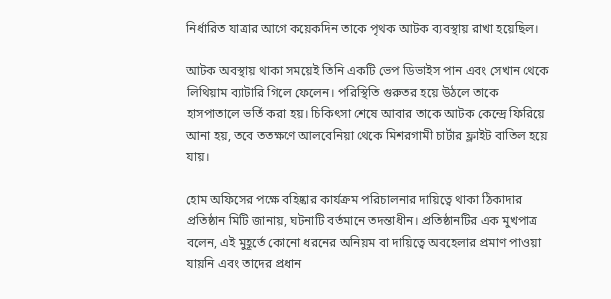নির্ধারিত যাত্রার আগে কয়েকদিন তাকে পৃথক আটক ব্যবস্থায় রাখা হয়েছিল।

আটক অবস্থায় থাকা সময়েই তিনি একটি ভেপ ডিভাইস পান এবং সেখান থেকে লিথিয়াম ব্যাটারি গিলে ফেলেন। পরিস্থিতি গুরুতর হয়ে উঠলে তাকে হাসপাতালে ভর্তি করা হয়। চিকিৎসা শেষে আবার তাকে আটক কেন্দ্রে ফিরিয়ে আনা হয়, তবে ততক্ষণে আলবেনিয়া থেকে মিশরগামী চার্টার ফ্লাইট বাতিল হয়ে যায়।

হোম অফিসের পক্ষে বহিষ্কার কার্যক্রম পরিচালনার দায়িত্বে থাকা ঠিকাদার প্রতিষ্ঠান মিটি জানায়, ঘটনাটি বর্তমানে তদন্তাধীন। প্রতিষ্ঠানটির এক মুখপাত্র বলেন, এই মুহূর্তে কোনো ধরনের অনিয়ম বা দায়িত্বে অবহেলার প্রমাণ পাওয়া যায়নি এবং তাদের প্রধান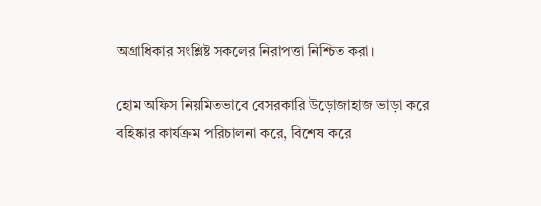অগ্রাধিকার সংশ্লিষ্ট সকলের নিরাপত্তা নিশ্চিত করা।

হোম অফিস নিয়মিতভাবে বেসরকারি উড়োজাহাজ ভাড়া করে বহিষ্কার কার্যক্রম পরিচালনা করে, বিশেষ করে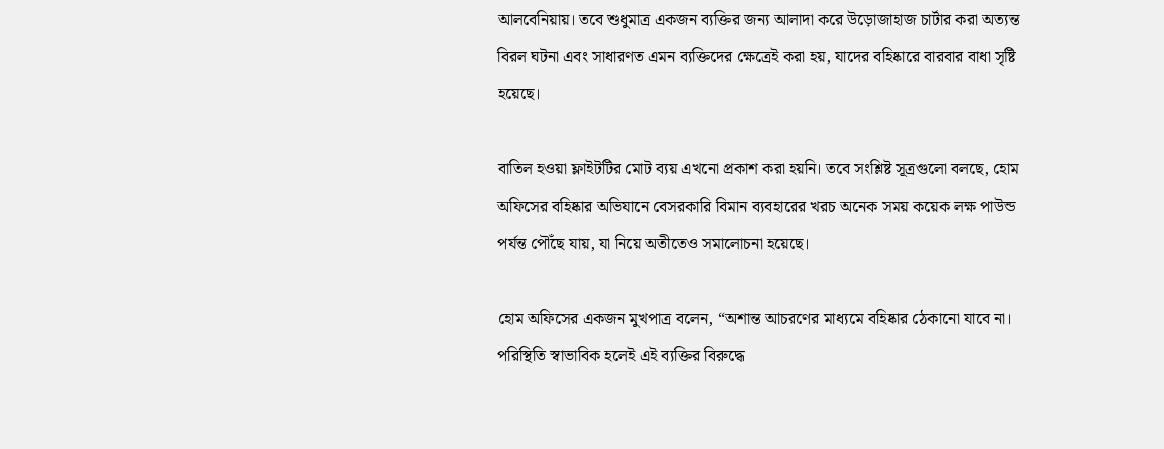আলবেনিয়ায়। তবে শুধুমাত্র একজন ব্যক্তির জন্য আলাদা করে উড়োজাহাজ চার্টার করা অত্যন্ত বিরল ঘটনা এবং সাধারণত এমন ব্যক্তিদের ক্ষেত্রেই করা হয়, যাদের বহিষ্কারে বারবার বাধা সৃষ্টি হয়েছে।

বাতিল হওয়া ফ্লাইটটির মোট ব্যয় এখনো প্রকাশ করা হয়নি। তবে সংশ্লিষ্ট সূত্রগুলো বলছে, হোম অফিসের বহিষ্কার অভিযানে বেসরকারি বিমান ব্যবহারের খরচ অনেক সময় কয়েক লক্ষ পাউন্ড পর্যন্ত পৌঁছে যায়, যা নিয়ে অতীতেও সমালোচনা হয়েছে।

হোম অফিসের একজন মুখপাত্র বলেন, “অশান্ত আচরণের মাধ্যমে বহিষ্কার ঠেকানো যাবে না। পরিস্থিতি স্বাভাবিক হলেই এই ব্যক্তির বিরুদ্ধে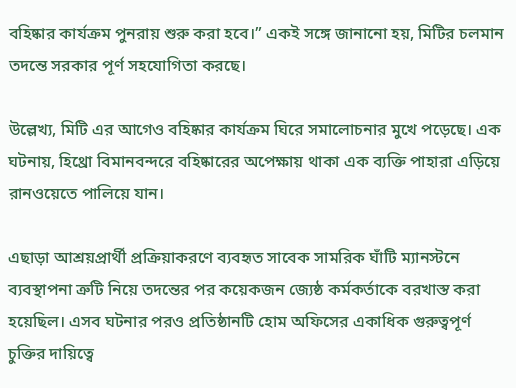বহিষ্কার কার্যক্রম পুনরায় শুরু করা হবে।” একই সঙ্গে জানানো হয়, মিটির চলমান তদন্তে সরকার পূর্ণ সহযোগিতা করছে।

উল্লেখ্য, মিটি এর আগেও বহিষ্কার কার্যক্রম ঘিরে সমালোচনার মুখে পড়েছে। এক ঘটনায়, হিথ্রো বিমানবন্দরে বহিষ্কারের অপেক্ষায় থাকা এক ব্যক্তি পাহারা এড়িয়ে রানওয়েতে পালিয়ে যান।

এছাড়া আশ্রয়প্রার্থী প্রক্রিয়াকরণে ব্যবহৃত সাবেক সামরিক ঘাঁটি ম্যানস্টনে ব্যবস্থাপনা ত্রুটি নিয়ে তদন্তের পর কয়েকজন জ্যেষ্ঠ কর্মকর্তাকে বরখাস্ত করা হয়েছিল। এসব ঘটনার পরও প্রতিষ্ঠানটি হোম অফিসের একাধিক গুরুত্বপূর্ণ চুক্তির দায়িত্বে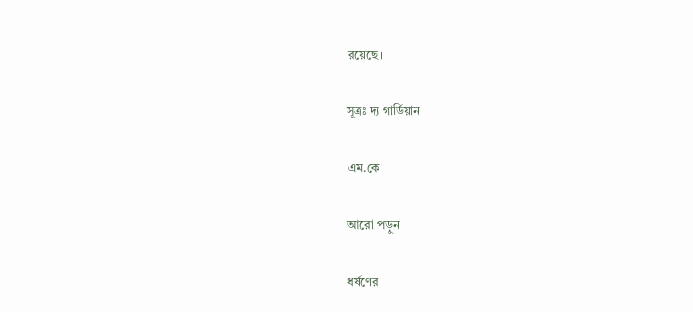রয়েছে।

সূত্রঃ দ্য গার্ডিয়ান

এম.কে

আরো পড়ুন

ধর্ষণের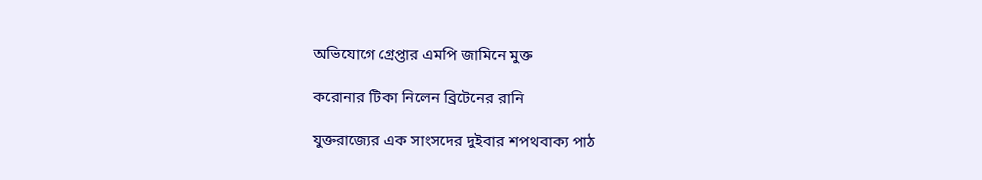অভিযোগে গ্রেপ্তার এমপি জামিনে মুক্ত

করোনার টিকা নিলেন ব্রিটেনের রানি

যুক্তরাজ্যের এক সাংসদের দুইবার শপথবাক্য পাঠ